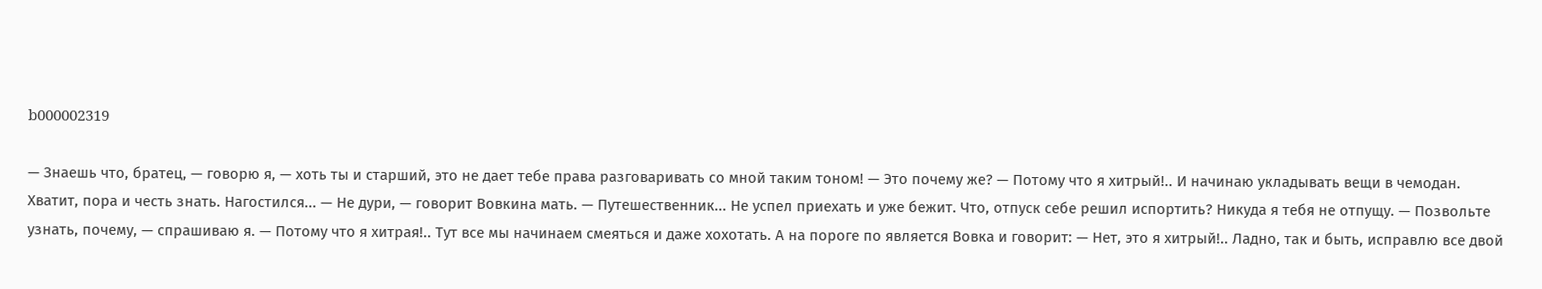b000002319

— Знаешь что, братец, — говорю я, — хоть ты и старший, это не дает тебе права разговаривать со мной таким тоном! — Это почему же? — Потому что я хитрый!.. И начинаю укладывать вещи в чемодан. Хватит, пора и честь знать. Нагостился... — Не дури, — говорит Вовкина мать. — Путешественник... Не успел приехать и уже бежит. Что, отпуск себе решил испортить? Никуда я тебя не отпущу. — Позвольте узнать, почему, — спрашиваю я. — Потому что я хитрая!.. Тут все мы начинаем смеяться и даже хохотать. А на пороге по является Вовка и говорит: — Нет, это я хитрый!.. Ладно, так и быть, исправлю все двой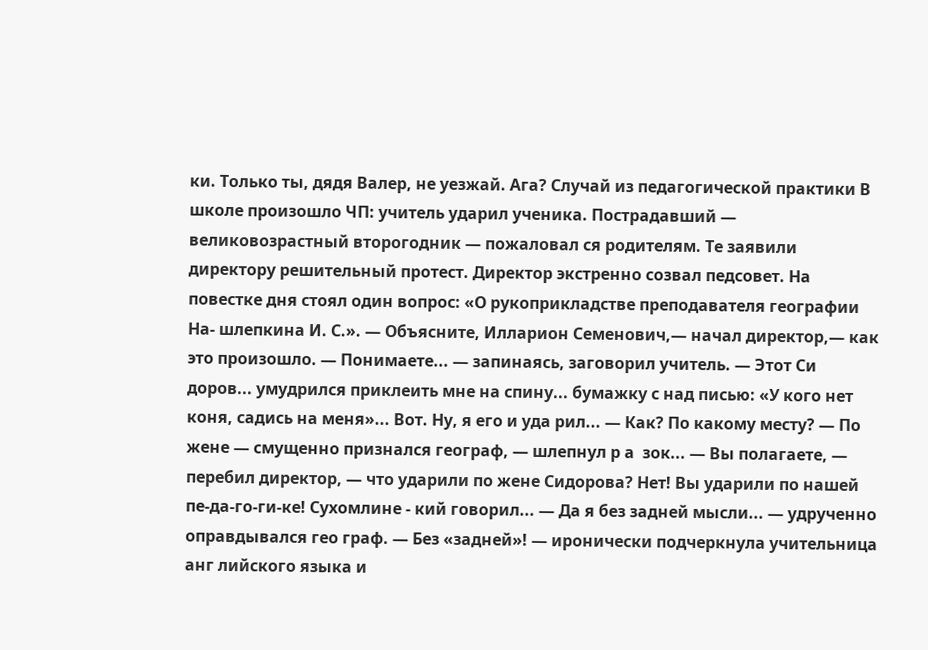ки. Только ты, дядя Валер, не уезжай. Ага? Случай из педагогической практики В школе произошло ЧП: учитель ударил ученика. Пострадавший — великовозрастный второгодник — пожаловал ся родителям. Те заявили директору решительный протест. Директор экстренно созвал педсовет. На повестке дня стоял один вопрос: «О рукоприкладстве преподавателя географии На- шлепкина И. С.». — Объясните, Илларион Семенович,— начал директор,— как это произошло. — Понимаете... — запинаясь, заговорил учитель. — Этот Си доров... умудрился приклеить мне на спину... бумажку с над писью: «У кого нет коня, садись на меня»... Вот. Ну, я его и уда рил... — Как? По какому месту? — По жене — смущенно признался географ, — шлепнул р а  зок... — Вы полагаете, — перебил директор, — что ударили по жене Сидорова? Нет! Вы ударили по нашей пе-да-го-ги-ке! Сухомлине - кий говорил... — Да я без задней мысли... — удрученно оправдывался гео граф. — Без «задней»! — иронически подчеркнула учительница анг лийского языка и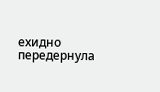ехидно передернула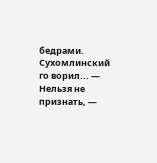бедрами. Сухомлинский го ворил... — Нельзя не признать, —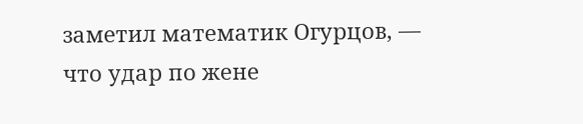заметил математик Огурцов, — что удар по жене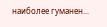наиболее гуманен...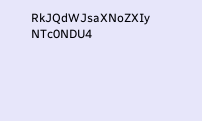RkJQdWJsaXNoZXIy NTc0NDU4